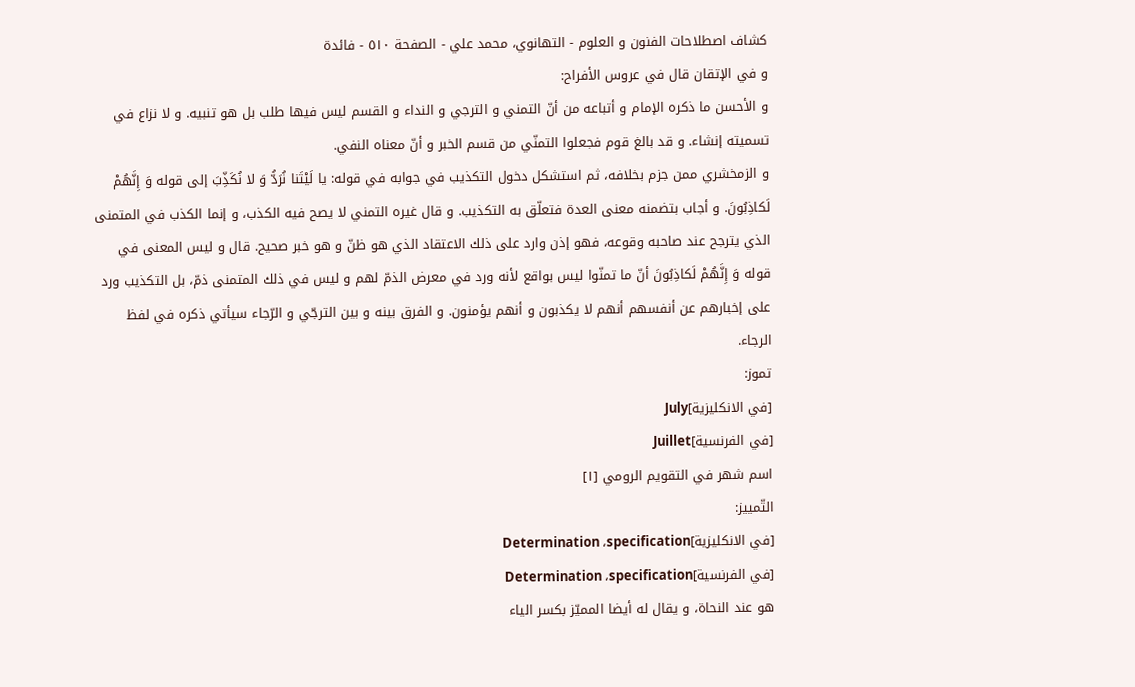كشاف اصطلاحات الفنون و العلوم - التهانوي، محمد علي - الصفحة ٥١٠ - فائدة
و في الإتقان قال في عروس الأفراح:
و الأحسن ما ذكره الإمام و أتباعه من أنّ التمني و الترجي و النداء و القسم ليس فيها طلب بل هو تنبيه. و لا نزاع في تسميته إنشاء. و قد بالغ قوم فجعلوا التمنّي من قسم الخبر و أنّ معناه النفي.
و الزمخشري ممن جزم بخلافه، ثم استشكل دخول التكذيب في جوابه في قوله: يا لَيْتَنا نُرَدُّ وَ لا نُكَذِّبَ إلى قوله وَ إِنَّهُمْ لَكاذِبُونَ. و أجاب بتضمنه معنى العدة فتعلّق به التكذيب. و قال غيره التمني لا يصح فيه الكذب، و إنما الكذب في المتمنى الذي يترجح عند صاحبه وقوعه، فهو إذن وارد على ذلك الاعتقاد الذي هو ظنّ و هو خبر صحيح. قال و ليس المعنى في قوله وَ إِنَّهُمْ لَكاذِبُونَ أنّ ما تمنّوا ليس بواقع لأنه ورد في معرض الذمّ لهم و ليس في ذلك المتمنى ذمّ، بل التكذيب ورد على إخبارهم عن أنفسهم أنهم لا يكذبون و أنهم يؤمنون. و الفرق بينه و بين الترجّي و الرّجاء سيأتي ذكره في لفظ الرجاء.
تموز:
[في الانكليزية]July
[في الفرنسية]Juillet
اسم شهر في التقويم الرومي [١]
التّمييز:
[في الانكليزية]Determination ،specification
[في الفرنسية]Determination ،specification
هو عند النحاة، و يقال له أيضا المميّز بكسر الياء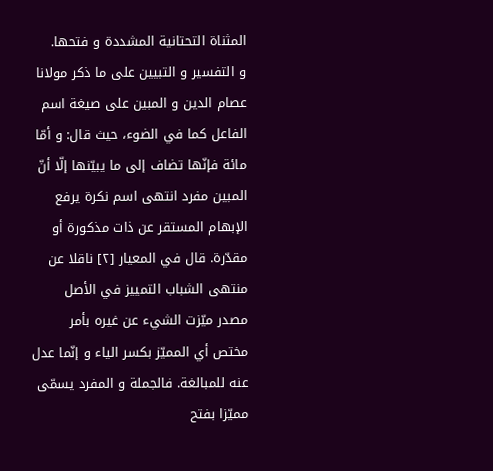المثناة التحتانية المشددة و فتحها.
و التفسير و التبيين على ما ذكر مولانا عصام الدين و المبين على صيغة اسم الفاعل كما في الضوء، حيث قال: و أمّا مائة فإنّها تضاف إلى ما يبيّنها إلّا أنّ المبين مفرد انتهى اسم نكرة يرفع الإبهام المستقر عن ذات مذكورة أو مقدّرة. قال في المعيار [٢] ناقلا عن منتهى الشباب التمييز في الأصل مصدر ميّزت الشيء عن غيره بأمر مختص أي المميّز بكسر الياء و إنّما عدل عنه للمبالغة. فالجملة و المفرد يسمّى مميّزا بفتح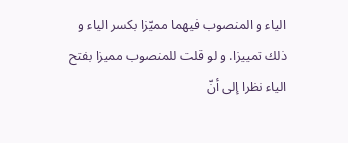الياء و المنصوب فيهما مميّزا بكسر الياء و ذلك تمييزا. و لو قلت للمنصوب مميزا بفتح الياء نظرا إلى أنّ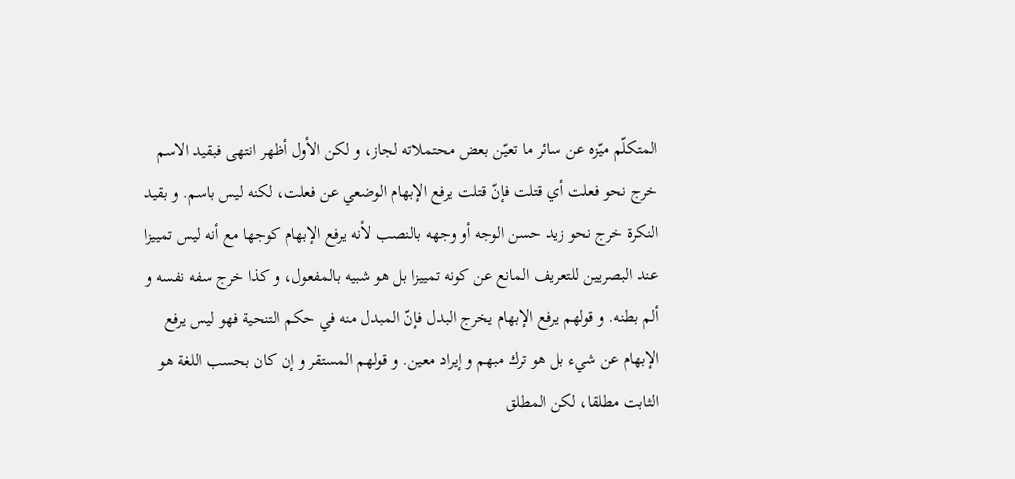المتكلّم ميّزه عن سائر ما تعيّن بعض محتملاته لجاز، و لكن الأول أظهر انتهى فبقيد الاسم خرج نحو فعلت أي قتلت فإنّ قتلت يرفع الإبهام الوضعي عن فعلت، لكنه ليس باسم. و بقيد النكرة خرج نحو زيد حسن الوجه أو وجهه بالنصب لأنه يرفع الإبهام كوجها مع أنه ليس تمييزا عند البصريين للتعريف المانع عن كونه تمييزا بل هو شبيه بالمفعول، و كذا خرج سفه نفسه و ألم بطنه. و قولهم يرفع الإبهام يخرج البدل فإنّ المبدل منه في حكم التنحية فهو ليس يرفع الإبهام عن شيء بل هو ترك مبهم و إيراد معين. و قولهم المستقر و إن كان بحسب اللغة هو الثابت مطلقا، لكن المطلق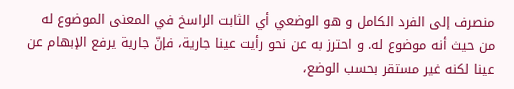منصرف إلى الفرد الكامل و هو الوضعي أي الثابت الراسخ في المعنى الموضوع له من حيث أنه موضوع له. و احترز به عن نحو رأيت عينا جارية، فإنّ جارية يرفع الإبهام عن عينا لكنه غير مستقر بحسب الوضع،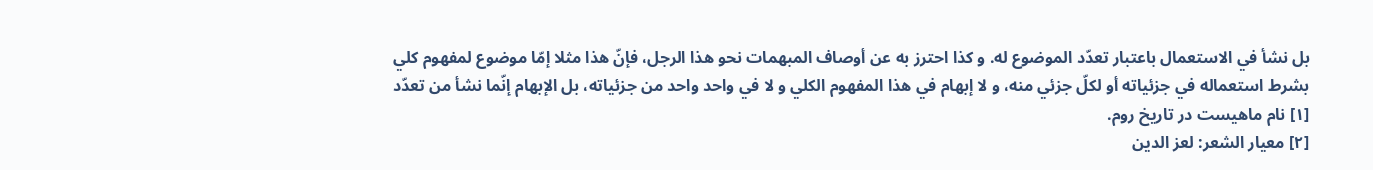بل نشأ في الاستعمال باعتبار تعدّد الموضوع له. و كذا احترز به عن أوصاف المبهمات نحو هذا الرجل، فإنّ هذا مثلا إمّا موضوع لمفهوم كلي بشرط استعماله في جزئياته أو لكلّ جزئي منه، و لا إبهام في هذا المفهوم الكلي و لا في واحد واحد من جزئياته، بل الإبهام إنّما نشأ من تعدّد
[١] نام ماهيست در تاريخ روم.
[٢] معيار الشعر: لعز الدين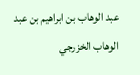عبد الوهاب بن ابراهيم بن عبد الوهاب الخزرجي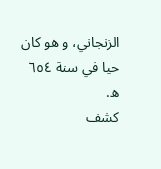الزنجاني، و هو كان حيا في سنة ٦٥٤ ه.
كشف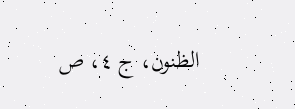الظنون، ج ٤، ص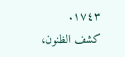١٧٤٣.
كشف الظنون،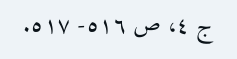ج ٤، ص ٥١٦- ٥١٧.